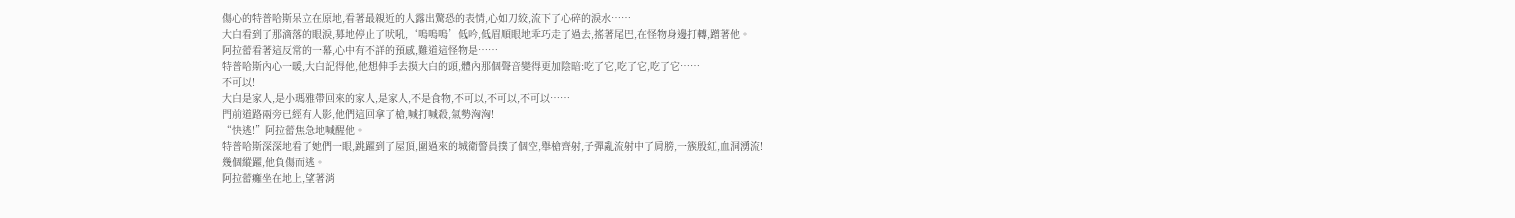傷心的特普哈斯呆立在原地,看著最親近的人露出驚恐的表情,心如刀絞,流下了心碎的淚水……
大白看到了那滴落的眼淚,募地停止了吠吼,‘嗚嗚嗚’低吟,低眉順眼地乖巧走了過去,搖著尾巴,在怪物身邊打轉,蹭著他。
阿拉蕾看著這反常的一幕,心中有不詳的預感,難道這怪物是……
特普哈斯內心一暖,大白記得他,他想伸手去摸大白的頭,體內那個聲音變得更加陰暗:吃了它,吃了它,吃了它……
不可以!
大白是家人,是小瑪雅帶回來的家人,是家人,不是食物,不可以,不可以,不可以……
門前道路兩旁已經有人影,他們這回拿了槍,喊打喊殺,氣勢洶洶!
“快逃!”阿拉蕾焦急地喊醒他。
特普哈斯深深地看了她們一眼,跳躍到了屋頂,圍過來的城衛警員撲了個空,舉槍齊射,子彈亂流射中了肩膀,一簇殷紅,血洞湧流!
幾個縱躍,他負傷而逃。
阿拉蕾癱坐在地上,望著消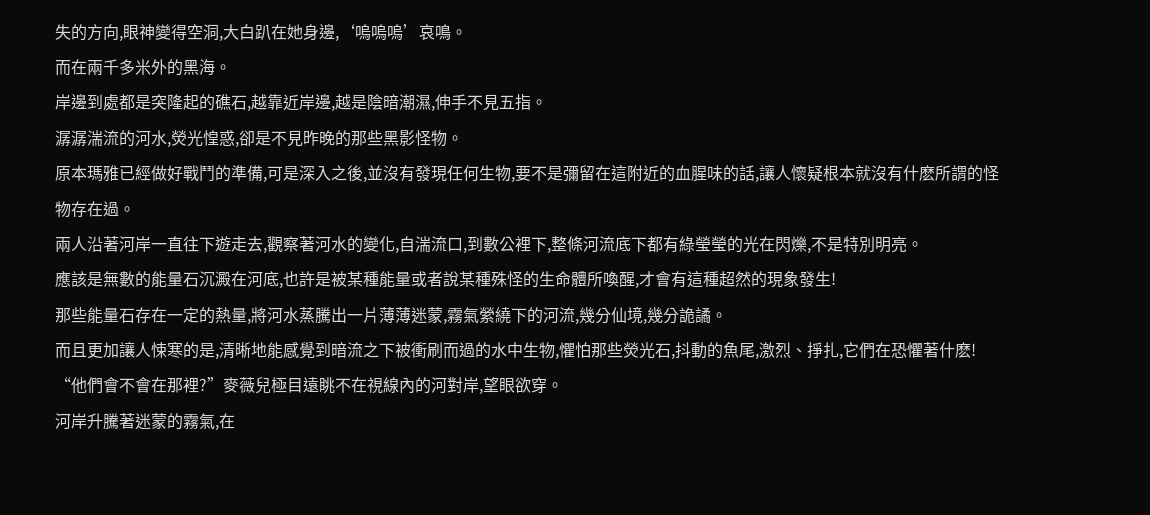失的方向,眼神變得空洞,大白趴在她身邊,‘嗚嗚嗚’哀鳴。
而在兩千多米外的黑海。
岸邊到處都是突隆起的礁石,越靠近岸邊,越是陰暗潮濕,伸手不見五指。
潺潺湍流的河水,熒光惶惑,卻是不見昨晚的那些黑影怪物。
原本瑪雅已經做好戰鬥的準備,可是深入之後,並沒有發現任何生物,要不是彌留在這附近的血腥味的話,讓人懷疑根本就沒有什麽所謂的怪物存在過。
兩人沿著河岸一直往下遊走去,觀察著河水的變化,自湍流口,到數公裡下,整條河流底下都有綠瑩瑩的光在閃爍,不是特別明亮。
應該是無數的能量石沉澱在河底,也許是被某種能量或者說某種殊怪的生命體所喚醒,才會有這種超然的現象發生!
那些能量石存在一定的熱量,將河水蒸騰出一片薄薄迷蒙,霧氣縈繞下的河流,幾分仙境,幾分詭譎。
而且更加讓人悚寒的是,清晰地能感覺到暗流之下被衝刷而過的水中生物,懼怕那些熒光石,抖動的魚尾,激烈、掙扎,它們在恐懼著什麽!
“他們會不會在那裡?”麥薇兒極目遠眺不在視線內的河對岸,望眼欲穿。
河岸升騰著迷蒙的霧氣,在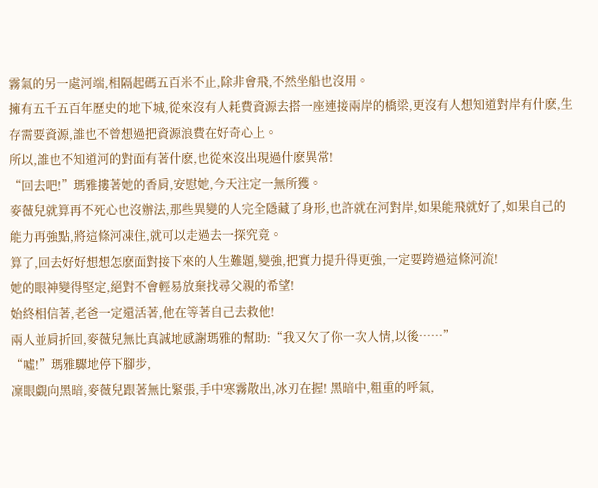霧氣的另一處河端,相隔起碼五百米不止,除非會飛,不然坐船也沒用。
擁有五千五百年歷史的地下城,從來沒有人耗費資源去搭一座連接兩岸的橋梁,更沒有人想知道對岸有什麽,生存需要資源,誰也不曾想過把資源浪費在好奇心上。
所以,誰也不知道河的對面有著什麽,也從來沒出現過什麽異常!
“回去吧!”瑪雅摟著她的香肩,安慰她,今天注定一無所獲。
麥薇兒就算再不死心也沒辦法,那些異變的人完全隱藏了身形,也許就在河對岸,如果能飛就好了,如果自己的能力再強點,將這條河凍住,就可以走過去一探究竟。
算了,回去好好想想怎麽面對接下來的人生難題,變強,把實力提升得更強,一定要跨過這條河流!
她的眼神變得堅定,絕對不會輕易放棄找尋父親的希望!
始終相信著,老爸一定還活著,他在等著自己去救他!
兩人並肩折回,麥薇兒無比真誠地感謝瑪雅的幫助:“我又欠了你一次人情,以後……”
“噓!”瑪雅驟地停下腳步,
凜眼覷向黑暗,麥薇兒跟著無比緊張,手中寒霧散出,冰刃在握! 黑暗中,粗重的呼氣,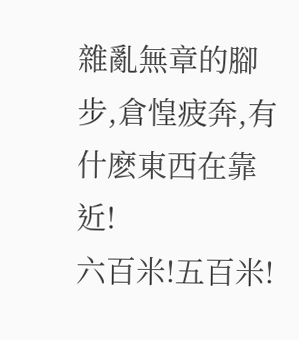雜亂無章的腳步,倉惶疲奔,有什麽東西在靠近!
六百米!五百米!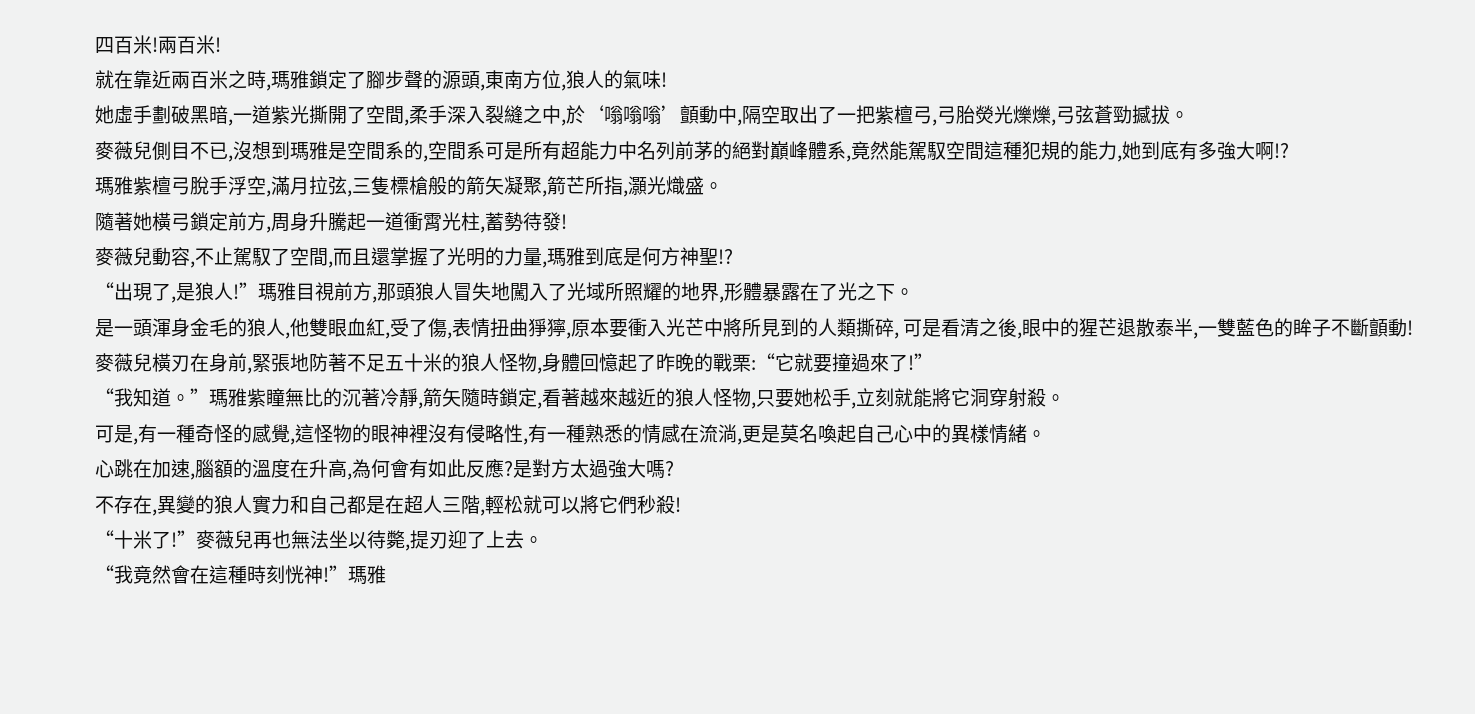四百米!兩百米!
就在靠近兩百米之時,瑪雅鎖定了腳步聲的源頭,東南方位,狼人的氣味!
她虛手劃破黑暗,一道紫光撕開了空間,柔手深入裂縫之中,於‘嗡嗡嗡’顫動中,隔空取出了一把紫檀弓,弓胎熒光爍爍,弓弦蒼勁撼拔。
麥薇兒側目不已,沒想到瑪雅是空間系的,空間系可是所有超能力中名列前茅的絕對巔峰體系,竟然能駕馭空間這種犯規的能力,她到底有多強大啊!?
瑪雅紫檀弓脫手浮空,滿月拉弦,三隻標槍般的箭矢凝聚,箭芒所指,灝光熾盛。
隨著她橫弓鎖定前方,周身升騰起一道衝霄光柱,蓄勢待發!
麥薇兒動容,不止駕馭了空間,而且還掌握了光明的力量,瑪雅到底是何方神聖!?
“出現了,是狼人!”瑪雅目視前方,那頭狼人冒失地闖入了光域所照耀的地界,形體暴露在了光之下。
是一頭渾身金毛的狼人,他雙眼血紅,受了傷,表情扭曲猙獰,原本要衝入光芒中將所見到的人類撕碎, 可是看清之後,眼中的猩芒退散泰半,一雙藍色的眸子不斷顫動!
麥薇兒橫刃在身前,緊張地防著不足五十米的狼人怪物,身體回憶起了昨晚的戰栗:“它就要撞過來了!”
“我知道。”瑪雅紫瞳無比的沉著冷靜,箭矢隨時鎖定,看著越來越近的狼人怪物,只要她松手,立刻就能將它洞穿射殺。
可是,有一種奇怪的感覺,這怪物的眼神裡沒有侵略性,有一種熟悉的情感在流淌,更是莫名喚起自己心中的異樣情緒。
心跳在加速,腦額的溫度在升高,為何會有如此反應?是對方太過強大嗎?
不存在,異變的狼人實力和自己都是在超人三階,輕松就可以將它們秒殺!
“十米了!”麥薇兒再也無法坐以待斃,提刃迎了上去。
“我竟然會在這種時刻恍神!”瑪雅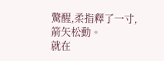驚醒,柔指釋了一寸,箭矢松動。
就在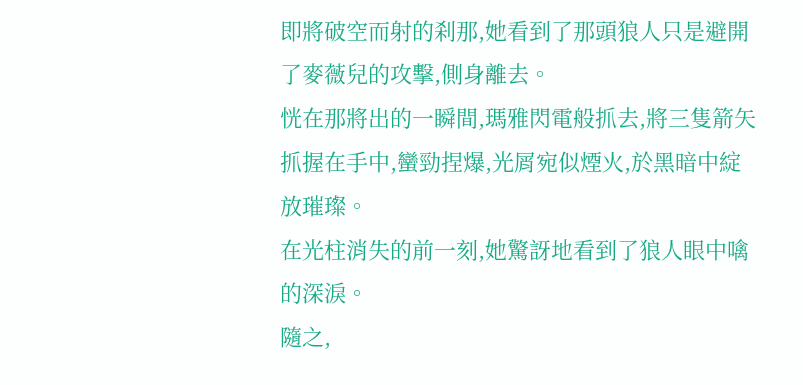即將破空而射的刹那,她看到了那頭狼人只是避開了麥薇兒的攻擊,側身離去。
恍在那將出的一瞬間,瑪雅閃電般抓去,將三隻箭矢抓握在手中,蠻勁捏爆,光屑宛似煙火,於黑暗中綻放璀璨。
在光柱消失的前一刻,她驚訝地看到了狼人眼中噙的深淚。
隨之,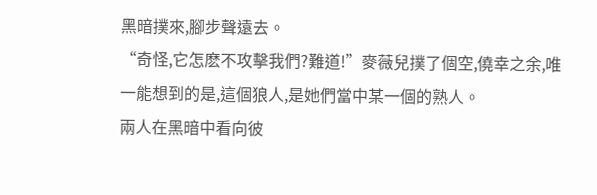黑暗撲來,腳步聲遠去。
“奇怪,它怎麽不攻擊我們?難道!”麥薇兒撲了個空,僥幸之余,唯一能想到的是,這個狼人,是她們當中某一個的熟人。
兩人在黑暗中看向彼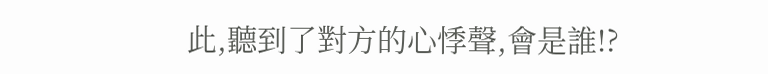此,聽到了對方的心悸聲,會是誰!?